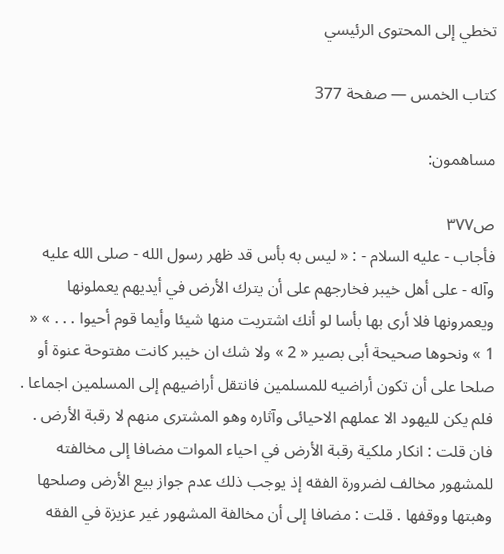تخطي إلى المحتوى الرئيسي

كتاب الخمس — صفحة 377

مساهمون:

ص٣٧٧
فأجاب - عليه السلام - : « ليس به بأس قد ظهر رسول الله - صلى الله عليه وآله - على أهل خيبر فخارجهم على أن يترك الأرض في أيديهم يعملونها ويعمرونها فلا أرى بها بأسا لو أنك اشتريت منها شيئا وأيما قوم أحيوا . . . » « 1 » ونحوها صحيحة أبى بصير « 2 » ولا شك ان خيبر كانت مفتوحة عنوة أو صلحا على أن تكون أراضيه للمسلمين فانتقل أراضيهم إلى المسلمين اجماعا . فلم يكن لليهود الا عملهم الاحيائى وآثاره وهو المشترى منهم لا رقبة الأرض . فان قلت : انكار ملكية رقبة الأرض في احياء الموات مضافا إلى مخالفته للمشهور مخالف لضرورة الفقه إذ يوجب ذلك عدم جواز بيع الأرض وصلحها وهبتها ووقفها . قلت : مضافا إلى أن مخالفة المشهور غير عزيزة في الفقه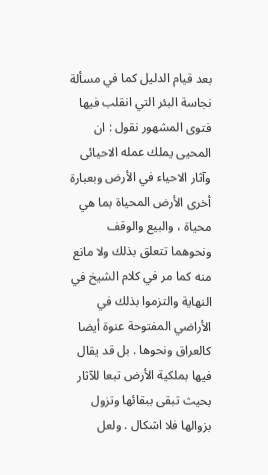بعد قيام الدليل كما في مسألة نجاسة البئر التي انقلب فيها فتوى المشهور نقول : ان المحيى يملك عمله الاحيائى وآثار الاحياء في الأرض وبعبارة أخرى الأرض المحياة بما هي محياة ، والبيع والوقف ونحوهما تتعلق بذلك ولا مانع منه كما مر في كلام الشيخ في النهاية والتزموا بذلك في الأراضي المفتوحة عنوة أيضا كالعراق ونحوها . بل قد يقال فيها بملكية الأرض تبعا للآثار بحيث تبقى ببقائها وتزول بزوالها فلا اشكال . ولعل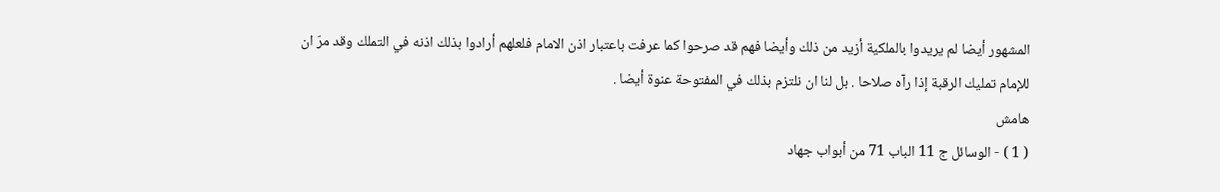المشهور أيضا لم يريدوا بالملكية أزيد من ذلك وأيضا فهم قد صرحوا كما عرفت باعتبار اذن الامام فلعلهم أرادوا بذلك اذنه في التملك وقد مرّ ان للإمام تمليك الرقبة إذا رآه صلاحا . بل لنا ان نلتزم بذلك في المفتوحة عنوة أيضا .
هامش
( 1 ) - الوسائل ج 11 الباب 71 من أبواب جهاد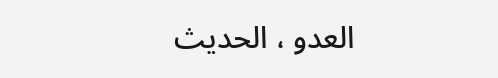العدو ، الحديث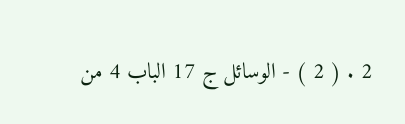2 . ( 2 ) - الوسائل ج 17 الباب 4 من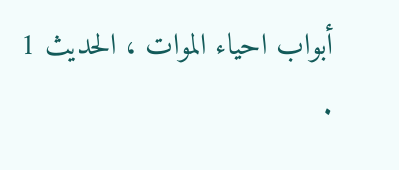أبواب احياء الموات ، الحديث 1 .